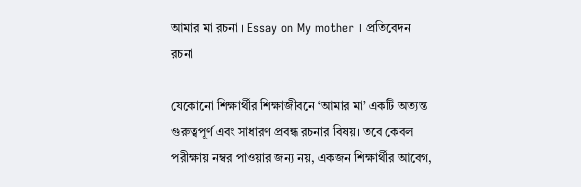আমার মা রচনা । Essay on My mother । প্রতিবেদন রচনা

যেকোনো শিক্ষার্থীর শিক্ষাজীবনে ‘আমার মা’ একটি অত্যন্ত গুরুত্বপূর্ণ এবং সাধারণ প্রবন্ধ রচনার বিষয়। তবে কেবল পরীক্ষায় নম্বর পাওয়ার জন্য নয়, একজন শিক্ষার্থীর আবেগ,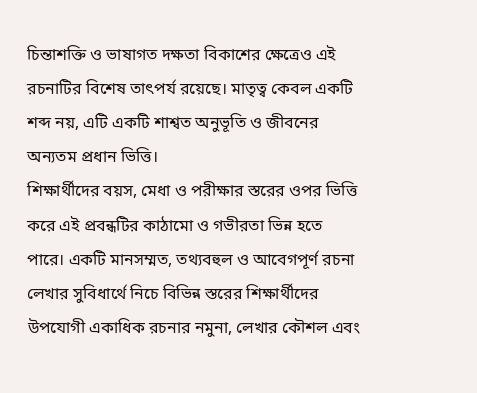চিন্তাশক্তি ও ভাষাগত দক্ষতা বিকাশের ক্ষেত্রেও এই রচনাটির বিশেষ তাৎপর্য রয়েছে। মাতৃত্ব কেবল একটি শব্দ নয়, এটি একটি শাশ্বত অনুভূতি ও জীবনের অন্যতম প্রধান ভিত্তি।
শিক্ষার্থীদের বয়স, মেধা ও পরীক্ষার স্তরের ওপর ভিত্তি করে এই প্রবন্ধটির কাঠামো ও গভীরতা ভিন্ন হতে পারে। একটি মানসম্মত, তথ্যবহুল ও আবেগপূর্ণ রচনা লেখার সুবিধার্থে নিচে বিভিন্ন স্তরের শিক্ষার্থীদের উপযোগী একাধিক রচনার নমুনা, লেখার কৌশল এবং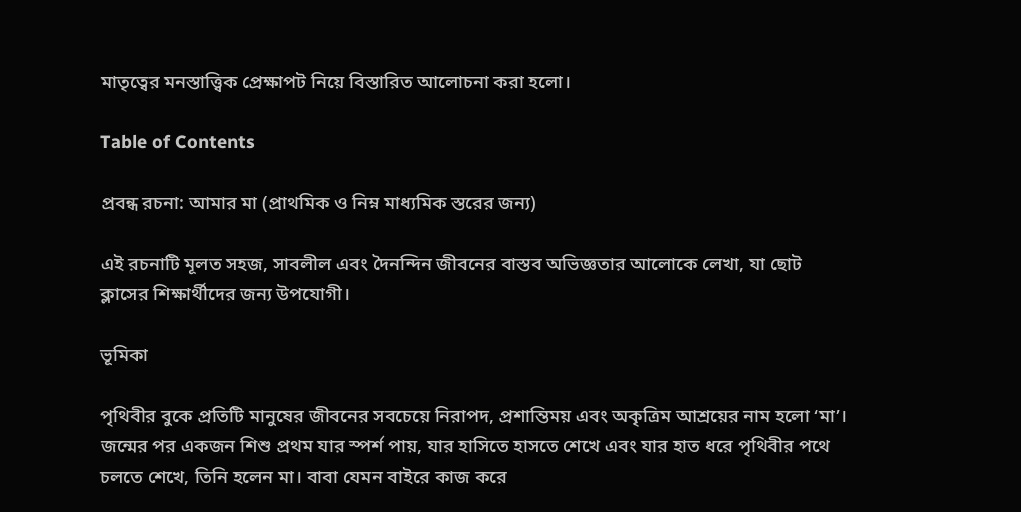মাতৃত্বের মনস্তাত্ত্বিক প্রেক্ষাপট নিয়ে বিস্তারিত আলোচনা করা হলো।

Table of Contents

প্রবন্ধ রচনা: আমার মা (প্রাথমিক ও নিম্ন মাধ্যমিক স্তরের জন্য)

এই রচনাটি মূলত সহজ, সাবলীল এবং দৈনন্দিন জীবনের বাস্তব অভিজ্ঞতার আলোকে লেখা, যা ছোট ক্লাসের শিক্ষার্থীদের জন্য উপযোগী।

ভূমিকা

পৃথিবীর বুকে প্রতিটি মানুষের জীবনের সবচেয়ে নিরাপদ, প্রশান্তিময় এবং অকৃত্রিম আশ্রয়ের নাম হলো ‘মা’। জন্মের পর একজন শিশু প্রথম যার স্পর্শ পায়, যার হাসিতে হাসতে শেখে এবং যার হাত ধরে পৃথিবীর পথে চলতে শেখে, তিনি হলেন মা। বাবা যেমন বাইরে কাজ করে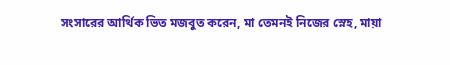সংসারের আর্থিক ভিত মজবুত করেন, মা তেমনই নিজের স্নেহ, মায়া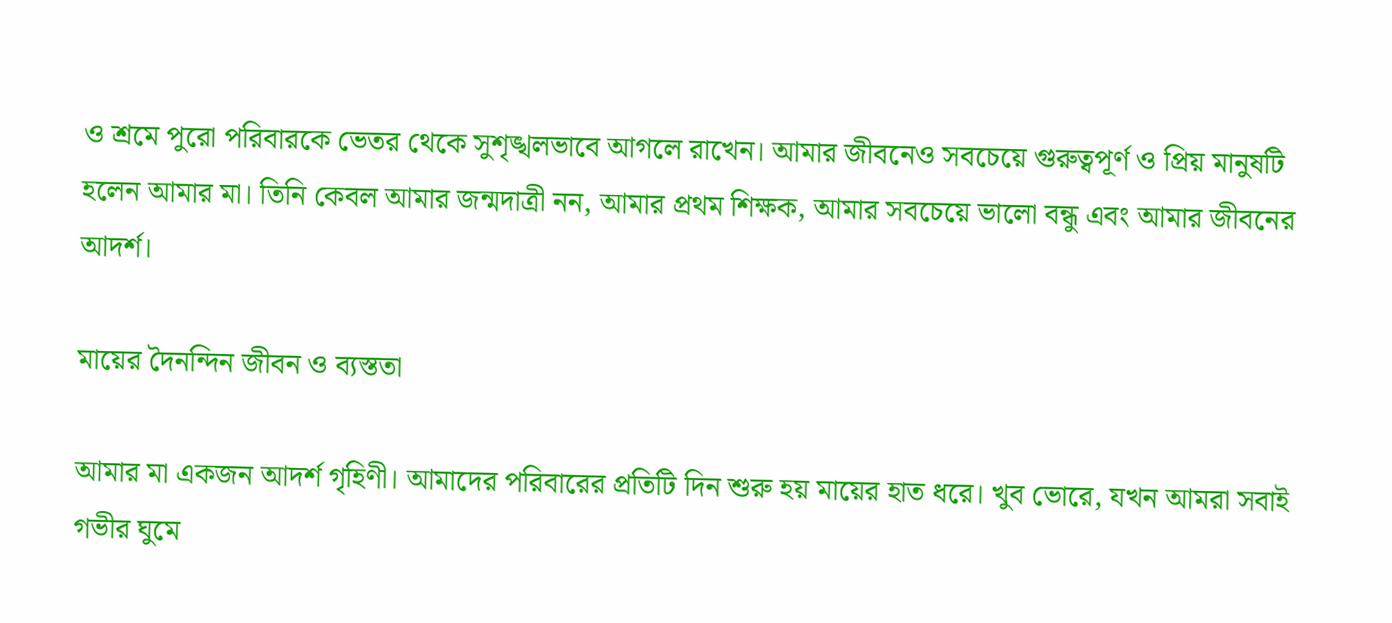ও শ্রমে পুরো পরিবারকে ভেতর থেকে সুশৃঙ্খলভাবে আগলে রাখেন। আমার জীবনেও সবচেয়ে গুরুত্বপূর্ণ ও প্রিয় মানুষটি হলেন আমার মা। তিনি কেবল আমার জন্মদাত্রী নন, আমার প্রথম শিক্ষক, আমার সবচেয়ে ভালো বন্ধু এবং আমার জীবনের আদর্শ।

মায়ের দৈনন্দিন জীবন ও ব্যস্ততা

আমার মা একজন আদর্শ গৃহিণী। আমাদের পরিবারের প্রতিটি দিন শুরু হয় মায়ের হাত ধরে। খুব ভোরে, যখন আমরা সবাই গভীর ঘুমে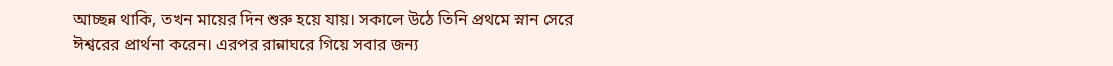আচ্ছন্ন থাকি, তখন মায়ের দিন শুরু হয়ে যায়। সকালে উঠে তিনি প্রথমে স্নান সেরে ঈশ্বরের প্রার্থনা করেন। এরপর রান্নাঘরে গিয়ে সবার জন্য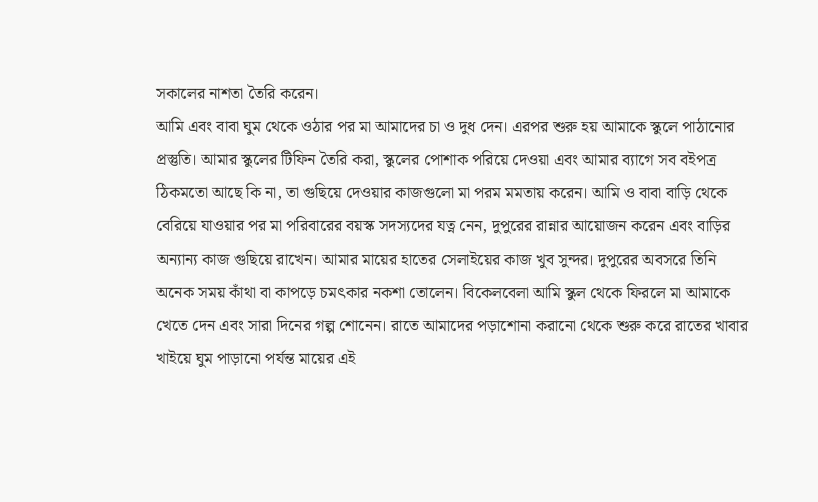সকালের নাশতা তৈরি করেন।
আমি এবং বাবা ঘুম থেকে ওঠার পর মা আমাদের চা ও দুধ দেন। এরপর শুরু হয় আমাকে স্কুলে পাঠানোর প্রস্তুতি। আমার স্কুলের টিফিন তৈরি করা, স্কুলের পোশাক পরিয়ে দেওয়া এবং আমার ব্যাগে সব বইপত্র ঠিকমতো আছে কি না, তা গুছিয়ে দেওয়ার কাজগুলো মা পরম মমতায় করেন। আমি ও বাবা বাড়ি থেকে বেরিয়ে যাওয়ার পর মা পরিবারের বয়স্ক সদস্যদের যত্ন নেন, দুপুরের রান্নার আয়োজন করেন এবং বাড়ির অন্যান্য কাজ গুছিয়ে রাখেন। আমার মায়ের হাতের সেলাইয়ের কাজ খুব সুন্দর। দুপুরের অবসরে তিনি অনেক সময় কাঁথা বা কাপড়ে চমৎকার নকশা তোলেন। বিকেলবেলা আমি স্কুল থেকে ফিরলে মা আমাকে খেতে দেন এবং সারা দিনের গল্প শোনেন। রাতে আমাদের পড়াশোনা করানো থেকে শুরু করে রাতের খাবার খাইয়ে ঘুম পাড়ানো পর্যন্ত মায়ের এই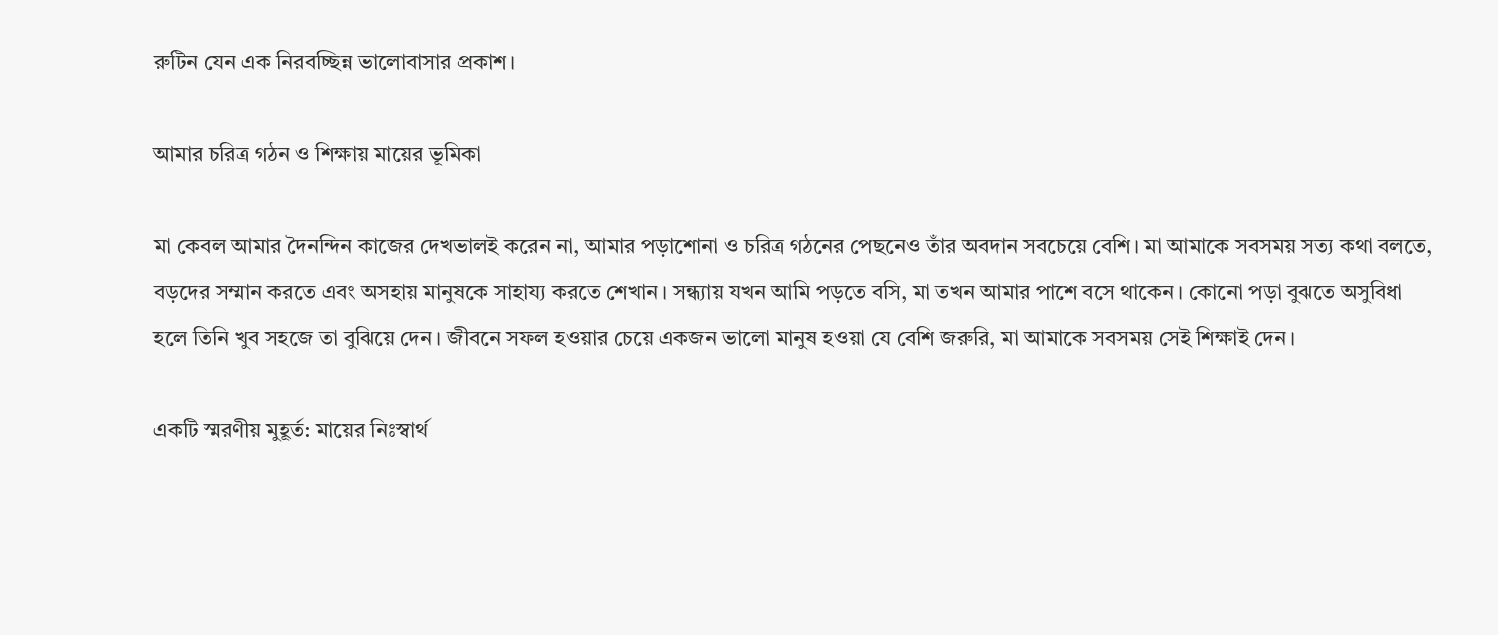রুটিন যেন এক নিরবচ্ছিন্ন ভালোবাসার প্রকাশ।

আমার চরিত্র গঠন ও শিক্ষায় মায়ের ভূমিকা

মা কেবল আমার দৈনন্দিন কাজের দেখভালই করেন না, আমার পড়াশোনা ও চরিত্র গঠনের পেছনেও তাঁর অবদান সবচেয়ে বেশি। মা আমাকে সবসময় সত্য কথা বলতে, বড়দের সম্মান করতে এবং অসহায় মানুষকে সাহায্য করতে শেখান। সন্ধ্যায় যখন আমি পড়তে বসি, মা তখন আমার পাশে বসে থাকেন। কোনো পড়া বুঝতে অসুবিধা হলে তিনি খুব সহজে তা বুঝিয়ে দেন। জীবনে সফল হওয়ার চেয়ে একজন ভালো মানুষ হওয়া যে বেশি জরুরি, মা আমাকে সবসময় সেই শিক্ষাই দেন।

একটি স্মরণীয় মুহূর্ত: মায়ের নিঃস্বার্থ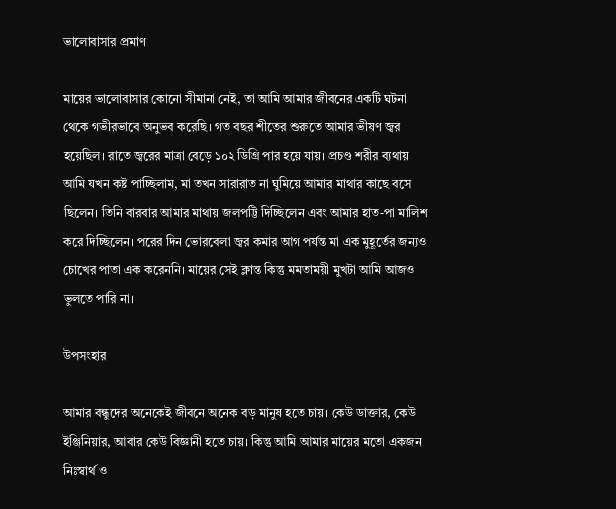ভালোবাসার প্রমাণ

মায়ের ভালোবাসার কোনো সীমানা নেই, তা আমি আমার জীবনের একটি ঘটনা থেকে গভীরভাবে অনুভব করেছি। গত বছর শীতের শুরুতে আমার ভীষণ জ্বর হয়েছিল। রাতে জ্বরের মাত্রা বেড়ে ১০২ ডিগ্রি পার হয়ে যায়। প্রচণ্ড শরীর ব্যথায় আমি যখন কষ্ট পাচ্ছিলাম, মা তখন সারারাত না ঘুমিয়ে আমার মাথার কাছে বসে ছিলেন। তিনি বারবার আমার মাথায় জলপট্টি দিচ্ছিলেন এবং আমার হাত-পা মালিশ করে দিচ্ছিলেন। পরের দিন ভোরবেলা জ্বর কমার আগ পর্যন্ত মা এক মুহূর্তের জন্যও চোখের পাতা এক করেননি। মায়ের সেই ক্লান্ত কিন্তু মমতাময়ী মুখটা আমি আজও ভুলতে পারি না।

উপসংহার

আমার বন্ধুদের অনেকেই জীবনে অনেক বড় মানুষ হতে চায়। কেউ ডাক্তার, কেউ ইঞ্জিনিয়ার, আবার কেউ বিজ্ঞানী হতে চায়। কিন্তু আমি আমার মায়ের মতো একজন নিঃস্বার্থ ও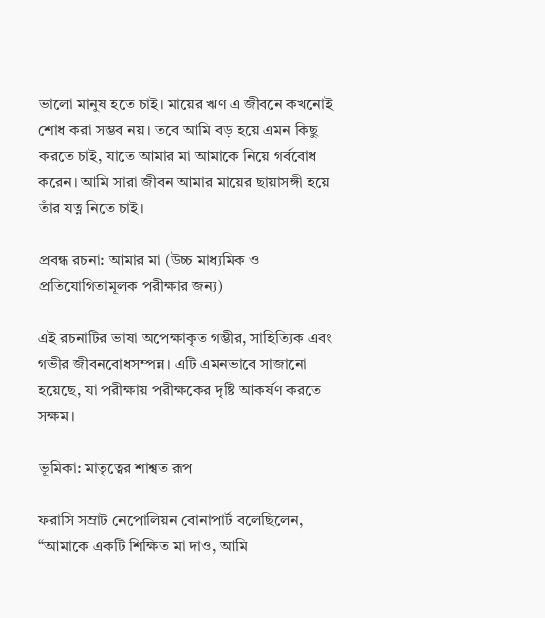ভালো মানুষ হতে চাই। মায়ের ঋণ এ জীবনে কখনোই শোধ করা সম্ভব নয়। তবে আমি বড় হয়ে এমন কিছু করতে চাই, যাতে আমার মা আমাকে নিয়ে গর্ববোধ করেন। আমি সারা জীবন আমার মায়ের ছায়াসঙ্গী হয়ে তাঁর যত্ন নিতে চাই।

প্রবন্ধ রচনা: আমার মা (উচ্চ মাধ্যমিক ও প্রতিযোগিতামূলক পরীক্ষার জন্য)

এই রচনাটির ভাষা অপেক্ষাকৃত গম্ভীর, সাহিত্যিক এবং গভীর জীবনবোধসম্পন্ন। এটি এমনভাবে সাজানো হয়েছে, যা পরীক্ষায় পরীক্ষকের দৃষ্টি আকর্ষণ করতে সক্ষম।

ভূমিকা: মাতৃত্বের শাশ্বত রূপ

ফরাসি সম্রাট নেপোলিয়ন বোনাপার্ট বলেছিলেন, “আমাকে একটি শিক্ষিত মা দাও, আমি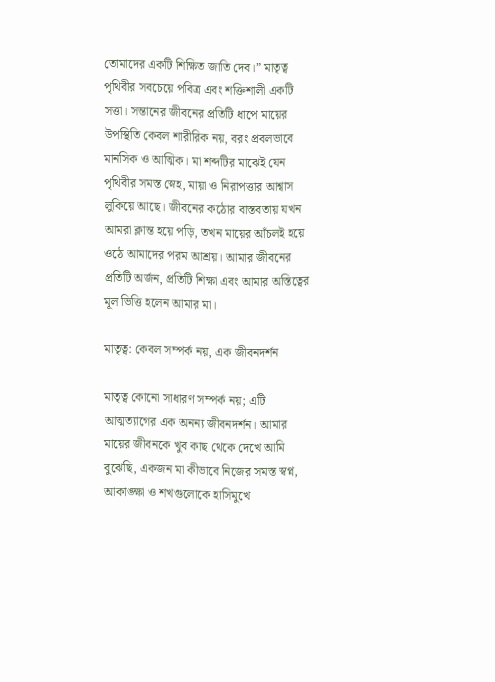তোমাদের একটি শিক্ষিত জাতি দেব।” মাতৃত্ব পৃথিবীর সবচেয়ে পবিত্র এবং শক্তিশালী একটি সত্তা। সন্তানের জীবনের প্রতিটি ধাপে মায়ের উপস্থিতি কেবল শারীরিক নয়, বরং প্রবলভাবে মানসিক ও আত্মিক। মা শব্দটির মাঝেই যেন পৃথিবীর সমস্ত স্নেহ, মায়া ও নিরাপত্তার আশ্বাস লুকিয়ে আছে। জীবনের কঠোর বাস্তবতায় যখন আমরা ক্লান্ত হয়ে পড়ি, তখন মায়ের আঁচলই হয়ে ওঠে আমাদের পরম আশ্রয়। আমার জীবনের প্রতিটি অর্জন, প্রতিটি শিক্ষা এবং আমার অস্তিত্বের মূল ভিত্তি হলেন আমার মা।

মাতৃত্ব: কেবল সম্পর্ক নয়, এক জীবনদর্শন

মাতৃত্ব কোনো সাধারণ সম্পর্ক নয়; এটি আত্মত্যাগের এক অনন্য জীবনদর্শন। আমার মায়ের জীবনকে খুব কাছ থেকে দেখে আমি বুঝেছি, একজন মা কীভাবে নিজের সমস্ত স্বপ্ন, আকাঙ্ক্ষা ও শখগুলোকে হাসিমুখে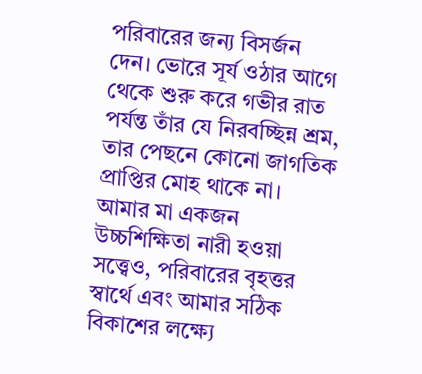পরিবারের জন্য বিসর্জন দেন। ভোরে সূর্য ওঠার আগে থেকে শুরু করে গভীর রাত পর্যন্ত তাঁর যে নিরবচ্ছিন্ন শ্রম, তার পেছনে কোনো জাগতিক প্রাপ্তির মোহ থাকে না। আমার মা একজন উচ্চশিক্ষিতা নারী হওয়া সত্ত্বেও, পরিবারের বৃহত্তর স্বার্থে এবং আমার সঠিক বিকাশের লক্ষ্যে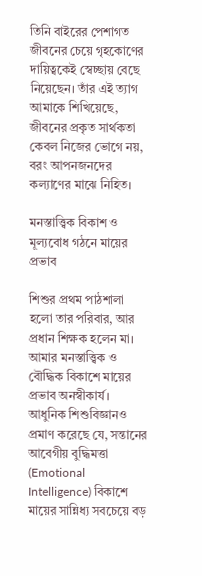তিনি বাইরের পেশাগত জীবনের চেয়ে গৃহকোণের দায়িত্বকেই স্বেচ্ছায় বেছে নিয়েছেন। তাঁর এই ত্যাগ আমাকে শিখিয়েছে, জীবনের প্রকৃত সার্থকতা কেবল নিজের ভোগে নয়, বরং আপনজনদের কল্যাণের মাঝে নিহিত।

মনস্তাত্ত্বিক বিকাশ ও মূল্যবোধ গঠনে মায়ের প্রভাব

শিশুর প্রথম পাঠশালা হলো তার পরিবার, আর প্রধান শিক্ষক হলেন মা। আমার মনস্তাত্ত্বিক ও বৌদ্ধিক বিকাশে মায়ের প্রভাব অনস্বীকার্য। আধুনিক শিশুবিজ্ঞানও প্রমাণ করেছে যে, সন্তানের আবেগীয় বুদ্ধিমত্তা (Emotional Intelligence) বিকাশে মায়ের সান্নিধ্য সবচেয়ে বড়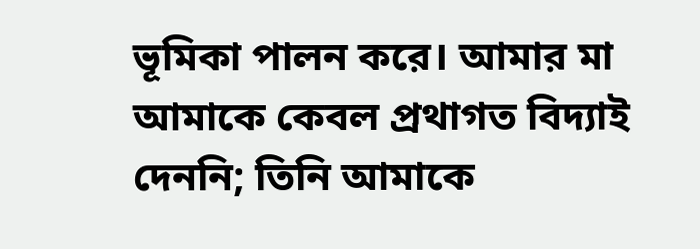ভূমিকা পালন করে। আমার মা আমাকে কেবল প্রথাগত বিদ্যাই দেননি; তিনি আমাকে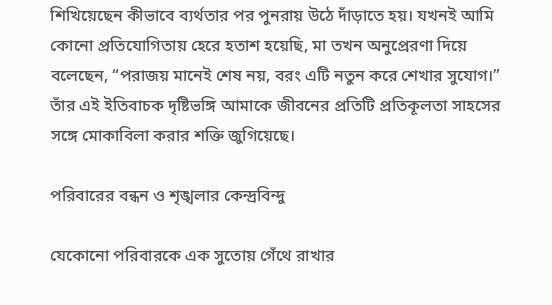শিখিয়েছেন কীভাবে ব্যর্থতার পর পুনরায় উঠে দাঁড়াতে হয়। যখনই আমি কোনো প্রতিযোগিতায় হেরে হতাশ হয়েছি, মা তখন অনুপ্রেরণা দিয়ে বলেছেন, “পরাজয় মানেই শেষ নয়, বরং এটি নতুন করে শেখার সুযোগ।” তাঁর এই ইতিবাচক দৃষ্টিভঙ্গি আমাকে জীবনের প্রতিটি প্রতিকূলতা সাহসের সঙ্গে মোকাবিলা করার শক্তি জুগিয়েছে।

পরিবারের বন্ধন ও শৃঙ্খলার কেন্দ্রবিন্দু

যেকোনো পরিবারকে এক সুতোয় গেঁথে রাখার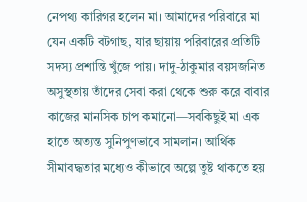নেপথ্য কারিগর হলেন মা। আমাদের পরিবারে মা যেন একটি বটগাছ, যার ছায়ায় পরিবারের প্রতিটি সদস্য প্রশান্তি খুঁজে পায়। দাদু-ঠাকুমার বয়সজনিত অসুস্থতায় তাঁদের সেবা করা থেকে শুরু করে বাবার কাজের মানসিক চাপ কমানো—সবকিছুই মা এক হাতে অত্যন্ত সুনিপুণভাবে সামলান। আর্থিক সীমাবদ্ধতার মধ্যেও কীভাবে অল্পে তুষ্ট থাকতে হয়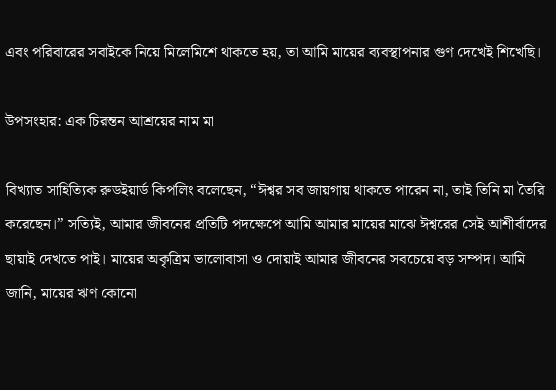এবং পরিবারের সবাইকে নিয়ে মিলেমিশে থাকতে হয়, তা আমি মায়ের ব্যবস্থাপনার গুণ দেখেই শিখেছি।

উপসংহার: এক চিরন্তন আশ্রয়ের নাম মা

বিখ্যাত সাহিত্যিক রুডইয়ার্ড কিপলিং বলেছেন, “ঈশ্বর সব জায়গায় থাকতে পারেন না, তাই তিনি মা তৈরি করেছেন।” সত্যিই, আমার জীবনের প্রতিটি পদক্ষেপে আমি আমার মায়ের মাঝে ঈশ্বরের সেই আশীর্বাদের ছায়াই দেখতে পাই। মায়ের অকৃত্রিম ভালোবাসা ও দোয়াই আমার জীবনের সবচেয়ে বড় সম্পদ। আমি জানি, মায়ের ঋণ কোনো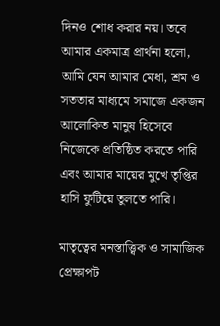দিনও শোধ করার নয়। তবে আমার একমাত্র প্রার্থনা হলো, আমি যেন আমার মেধা, শ্রম ও সততার মাধ্যমে সমাজে একজন আলোকিত মানুষ হিসেবে নিজেকে প্রতিষ্ঠিত করতে পারি এবং আমার মায়ের মুখে তৃপ্তির হাসি ফুটিয়ে তুলতে পারি।

মাতৃত্বের মনস্তাত্ত্বিক ও সামাজিক প্রেক্ষাপট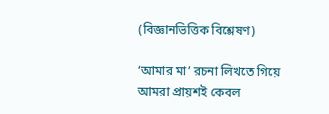(বিজ্ঞানভিত্তিক বিশ্লেষণ)

‘আমার মা’ রচনা লিখতে গিয়ে আমরা প্রায়শই কেবল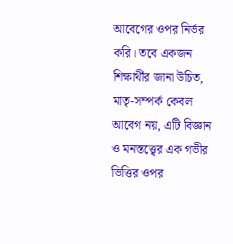আবেগের ওপর নির্ভর করি। তবে একজন শিক্ষার্থীর জানা উচিত, মাতৃ-সম্পর্ক কেবল আবেগ নয়, এটি বিজ্ঞান ও মনস্তত্ত্বের এক গভীর ভিত্তির ওপর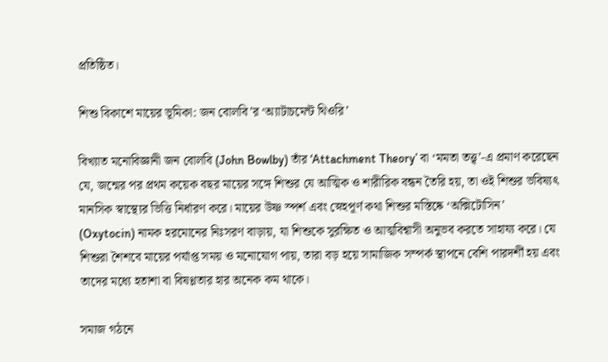প্রতিষ্ঠিত।

শিশু বিকাশে মায়ের ভূমিকা: জন বোলবি’র ‘অ্যাটাচমেন্ট থিওরি’

বিখ্যাত মনোবিজ্ঞানী জন বোলবি (John Bowlby) তাঁর ‘Attachment Theory’ বা ‘মমতা তত্ত্ব’-এ প্রমাণ করেছেন যে, জন্মের পর প্রথম কয়েক বছর মায়ের সঙ্গে শিশুর যে আত্মিক ও শারীরিক বন্ধন তৈরি হয়, তা ওই শিশুর ভবিষ্যৎ মানসিক স্বাস্থ্যের ভিত্তি নির্ধারণ করে। মায়ের উষ্ণ স্পর্শ এবং স্নেহপূর্ণ কথা শিশুর মস্তিষ্কে ‘অক্সিটোসিন’ (Oxytocin) নামক হরমোনের নিঃসরণ বাড়ায়, যা শিশুকে সুরক্ষিত ও আত্মবিশ্বাসী অনুভব করতে সাহায্য করে। যে শিশুরা শৈশবে মায়ের পর্যাপ্ত সময় ও মনোযোগ পায়, তারা বড় হয়ে সামাজিক সম্পর্ক স্থাপনে বেশি পারদর্শী হয় এবং তাদের মধ্যে হতাশা বা বিষণ্ণতার হার অনেক কম থাকে।

সমাজ গঠনে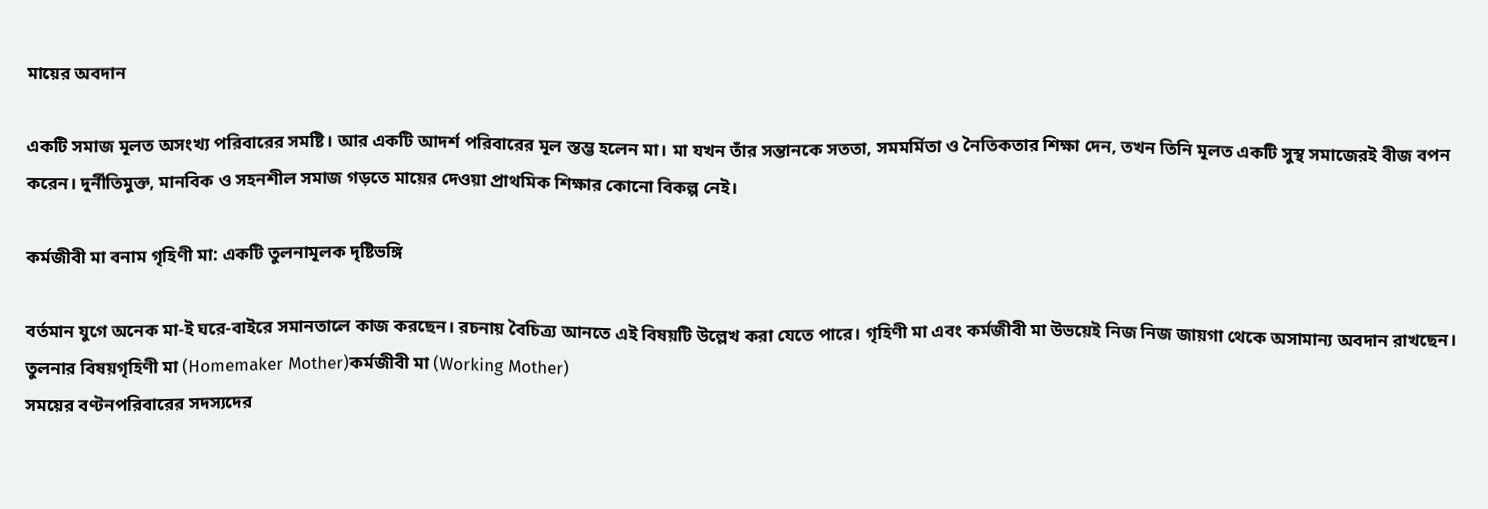মায়ের অবদান

একটি সমাজ মূলত অসংখ্য পরিবারের সমষ্টি। আর একটি আদর্শ পরিবারের মূল স্তম্ভ হলেন মা। মা যখন তাঁর সন্তানকে সততা, সমমর্মিতা ও নৈতিকতার শিক্ষা দেন, তখন তিনি মূলত একটি সুস্থ সমাজেরই বীজ বপন করেন। দুর্নীতিমুক্ত, মানবিক ও সহনশীল সমাজ গড়তে মায়ের দেওয়া প্রাথমিক শিক্ষার কোনো বিকল্প নেই।

কর্মজীবী মা বনাম গৃহিণী মা: একটি তুলনামূলক দৃষ্টিভঙ্গি

বর্তমান যুগে অনেক মা-ই ঘরে-বাইরে সমানতালে কাজ করছেন। রচনায় বৈচিত্র্য আনতে এই বিষয়টি উল্লেখ করা যেতে পারে। গৃহিণী মা এবং কর্মজীবী মা উভয়েই নিজ নিজ জায়গা থেকে অসামান্য অবদান রাখছেন।
তুলনার বিষয়গৃহিণী মা (Homemaker Mother)কর্মজীবী মা (Working Mother)
সময়ের বণ্টনপরিবারের সদস্যদের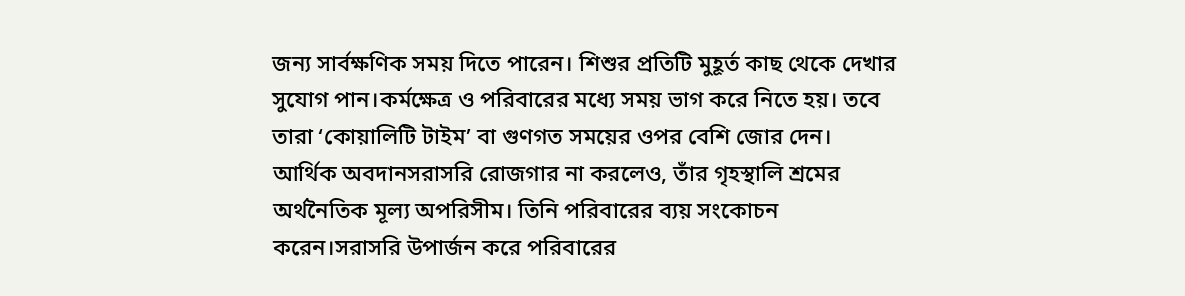জন্য সার্বক্ষণিক সময় দিতে পারেন। শিশুর প্রতিটি মুহূর্ত কাছ থেকে দেখার সুযোগ পান।কর্মক্ষেত্র ও পরিবারের মধ্যে সময় ভাগ করে নিতে হয়। তবে তারা ‘কোয়ালিটি টাইম’ বা গুণগত সময়ের ওপর বেশি জোর দেন।
আর্থিক অবদানসরাসরি রোজগার না করলেও, তাঁর গৃহস্থালি শ্রমের অর্থনৈতিক মূল্য অপরিসীম। তিনি পরিবারের ব্যয় সংকোচন করেন।সরাসরি উপার্জন করে পরিবারের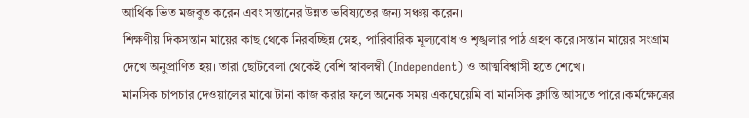আর্থিক ভিত মজবুত করেন এবং সন্তানের উন্নত ভবিষ্যতের জন্য সঞ্চয় করেন।
শিক্ষণীয় দিকসন্তান মায়ের কাছ থেকে নিরবচ্ছিন্ন স্নেহ, পারিবারিক মূল্যবোধ ও শৃঙ্খলার পাঠ গ্রহণ করে।সন্তান মায়ের সংগ্রাম দেখে অনুপ্রাণিত হয়। তারা ছোটবেলা থেকেই বেশি স্বাবলম্বী (Independent) ও আত্মবিশ্বাসী হতে শেখে।
মানসিক চাপচার দেওয়ালের মাঝে টানা কাজ করার ফলে অনেক সময় একঘেয়েমি বা মানসিক ক্লান্তি আসতে পারে।কর্মক্ষেত্রের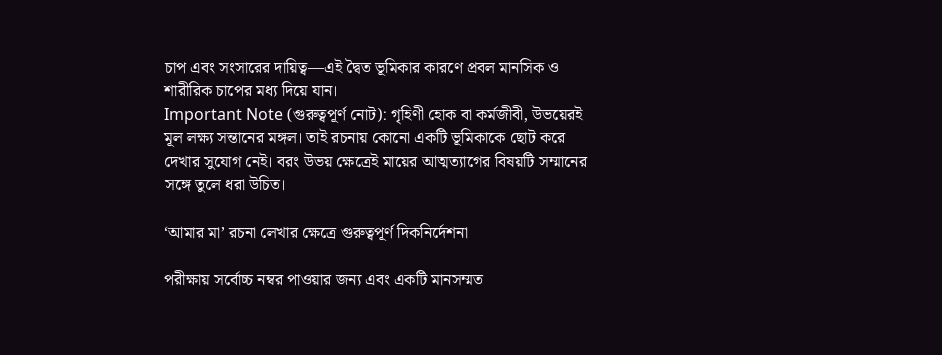চাপ এবং সংসারের দায়িত্ব—এই দ্বৈত ভূমিকার কারণে প্রবল মানসিক ও শারীরিক চাপের মধ্য দিয়ে যান।
Important Note (গুরুত্বপূর্ণ নোট): গৃহিণী হোক বা কর্মজীবী, উভয়েরই মূল লক্ষ্য সন্তানের মঙ্গল। তাই রচনায় কোনো একটি ভূমিকাকে ছোট করে দেখার সুযোগ নেই। বরং উভয় ক্ষেত্রেই মায়ের আত্মত্যাগের বিষয়টি সম্মানের সঙ্গে তুলে ধরা উচিত।

‘আমার মা’ রচনা লেখার ক্ষেত্রে গুরুত্বপূর্ণ দিকনির্দেশনা

পরীক্ষায় সর্বোচ্চ নম্বর পাওয়ার জন্য এবং একটি মানসম্মত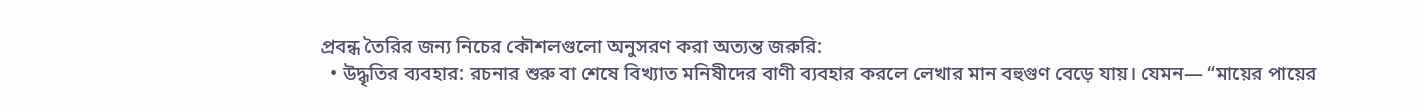প্রবন্ধ তৈরির জন্য নিচের কৌশলগুলো অনুসরণ করা অত্যন্ত জরুরি:
  • উদ্ধৃতির ব্যবহার: রচনার শুরু বা শেষে বিখ্যাত মনিষীদের বাণী ব্যবহার করলে লেখার মান বহুগুণ বেড়ে যায়। যেমন— “মায়ের পায়ের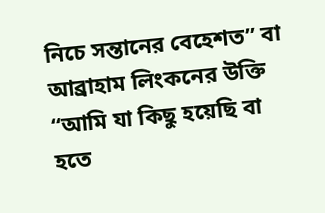নিচে সন্তানের বেহেশত” বা আব্রাহাম লিংকনের উক্তি “আমি যা কিছু হয়েছি বা হতে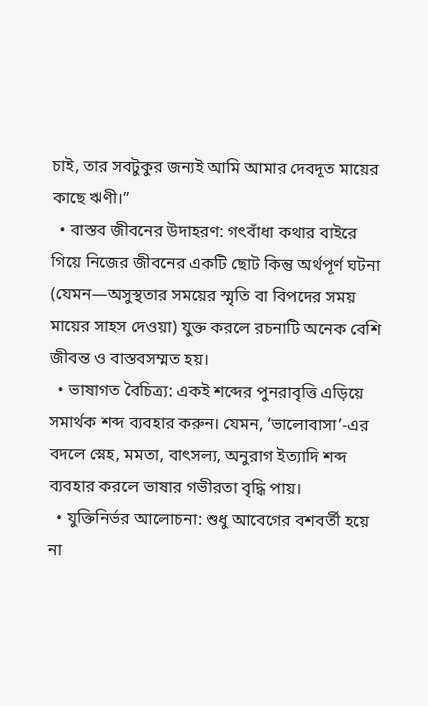চাই, তার সবটুকুর জন্যই আমি আমার দেবদূত মায়ের কাছে ঋণী।”
  • বাস্তব জীবনের উদাহরণ: গৎবাঁধা কথার বাইরে গিয়ে নিজের জীবনের একটি ছোট কিন্তু অর্থপূর্ণ ঘটনা (যেমন—অসুস্থতার সময়ের স্মৃতি বা বিপদের সময় মায়ের সাহস দেওয়া) যুক্ত করলে রচনাটি অনেক বেশি জীবন্ত ও বাস্তবসম্মত হয়।
  • ভাষাগত বৈচিত্র্য: একই শব্দের পুনরাবৃত্তি এড়িয়ে সমার্থক শব্দ ব্যবহার করুন। যেমন, ‘ভালোবাসা’-এর বদলে স্নেহ, মমতা, বাৎসল্য, অনুরাগ ইত্যাদি শব্দ ব্যবহার করলে ভাষার গভীরতা বৃদ্ধি পায়।
  • যুক্তিনির্ভর আলোচনা: শুধু আবেগের বশবর্তী হয়ে না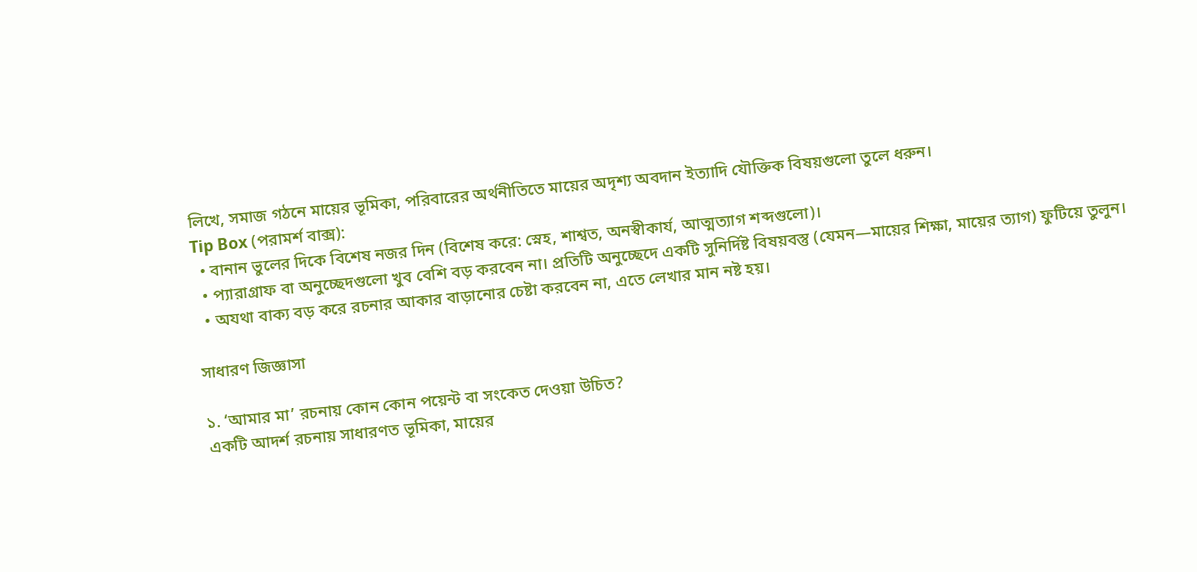লিখে, সমাজ গঠনে মায়ের ভূমিকা, পরিবারের অর্থনীতিতে মায়ের অদৃশ্য অবদান ইত্যাদি যৌক্তিক বিষয়গুলো তুলে ধরুন।
Tip Box (পরামর্শ বাক্স):
  • বানান ভুলের দিকে বিশেষ নজর দিন (বিশেষ করে: স্নেহ, শাশ্বত, অনস্বীকার্য, আত্মত্যাগ শব্দগুলো)।
  • প্যারাগ্রাফ বা অনুচ্ছেদগুলো খুব বেশি বড় করবেন না। প্রতিটি অনুচ্ছেদে একটি সুনির্দিষ্ট বিষয়বস্তু (যেমন—মায়ের শিক্ষা, মায়ের ত্যাগ) ফুটিয়ে তুলুন।
  • অযথা বাক্য বড় করে রচনার আকার বাড়ানোর চেষ্টা করবেন না, এতে লেখার মান নষ্ট হয়।

সাধারণ জিজ্ঞাসা

১. ‘আমার মা’ রচনায় কোন কোন পয়েন্ট বা সংকেত দেওয়া উচিত?
একটি আদর্শ রচনায় সাধারণত ভূমিকা, মায়ের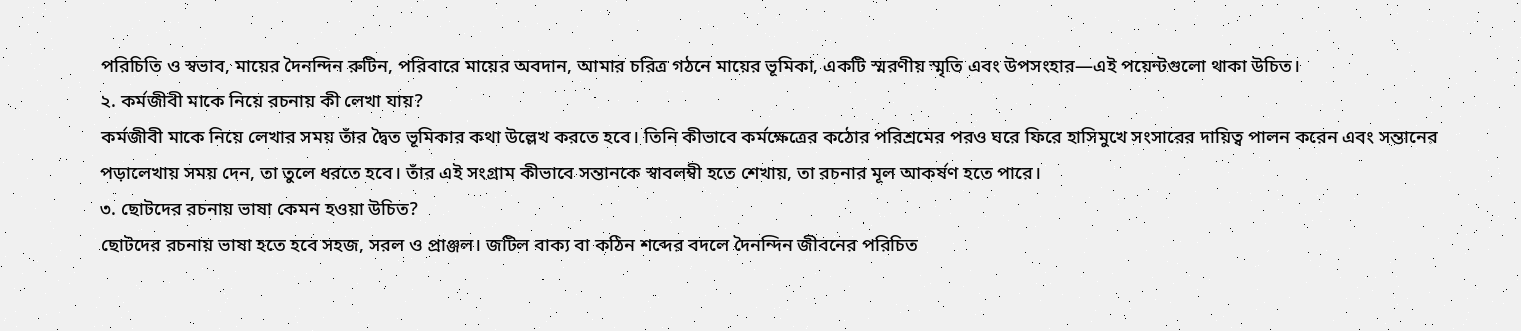পরিচিতি ও স্বভাব, মায়ের দৈনন্দিন রুটিন, পরিবারে মায়ের অবদান, আমার চরিত্র গঠনে মায়ের ভূমিকা, একটি স্মরণীয় স্মৃতি এবং উপসংহার—এই পয়েন্টগুলো থাকা উচিত।
২. কর্মজীবী মাকে নিয়ে রচনায় কী লেখা যায়?
কর্মজীবী মাকে নিয়ে লেখার সময় তাঁর দ্বৈত ভূমিকার কথা উল্লেখ করতে হবে। তিনি কীভাবে কর্মক্ষেত্রের কঠোর পরিশ্রমের পরও ঘরে ফিরে হাসিমুখে সংসারের দায়িত্ব পালন করেন এবং সন্তানের পড়ালেখায় সময় দেন, তা তুলে ধরতে হবে। তাঁর এই সংগ্রাম কীভাবে সন্তানকে স্বাবলম্বী হতে শেখায়, তা রচনার মূল আকর্ষণ হতে পারে।
৩. ছোটদের রচনায় ভাষা কেমন হওয়া উচিত?
ছোটদের রচনায় ভাষা হতে হবে সহজ, সরল ও প্রাঞ্জল। জটিল বাক্য বা কঠিন শব্দের বদলে দৈনন্দিন জীবনের পরিচিত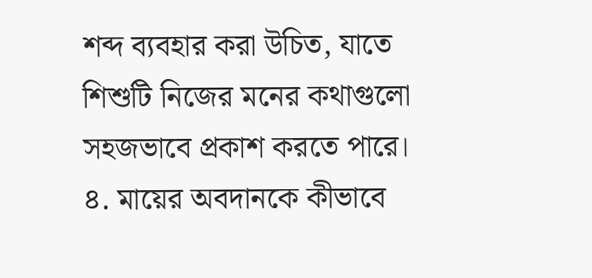শব্দ ব্যবহার করা উচিত, যাতে শিশুটি নিজের মনের কথাগুলো সহজভাবে প্রকাশ করতে পারে।
৪. মায়ের অবদানকে কীভাবে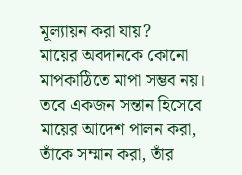মূল্যায়ন করা যায়?
মায়ের অবদানকে কোনো মাপকাঠিতে মাপা সম্ভব নয়। তবে একজন সন্তান হিসেবে মায়ের আদেশ পালন করা, তাঁকে সম্মান করা, তাঁর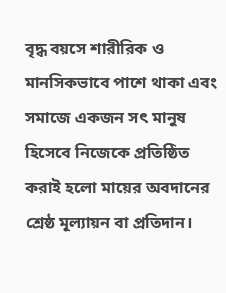বৃদ্ধ বয়সে শারীরিক ও মানসিকভাবে পাশে থাকা এবং সমাজে একজন সৎ মানুষ হিসেবে নিজেকে প্রতিষ্ঠিত করাই হলো মায়ের অবদানের শ্রেষ্ঠ মূল্যায়ন বা প্রতিদান।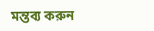মন্তব্য করুন